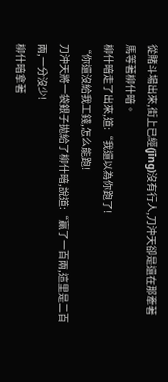從賭斗場出來,街上已經(jīng)沒有行人,刀沖天卻是還在那牽著馬等著柳什暗。
柳什暗走了出來,道:“我還以為你跑了!
“你還沒給我工錢,怎么能跑!
刀沖天將一袋銀子拋給了柳什暗,說道:“贏了一百兩,這里是二百兩,一分沒少!
柳什暗拿著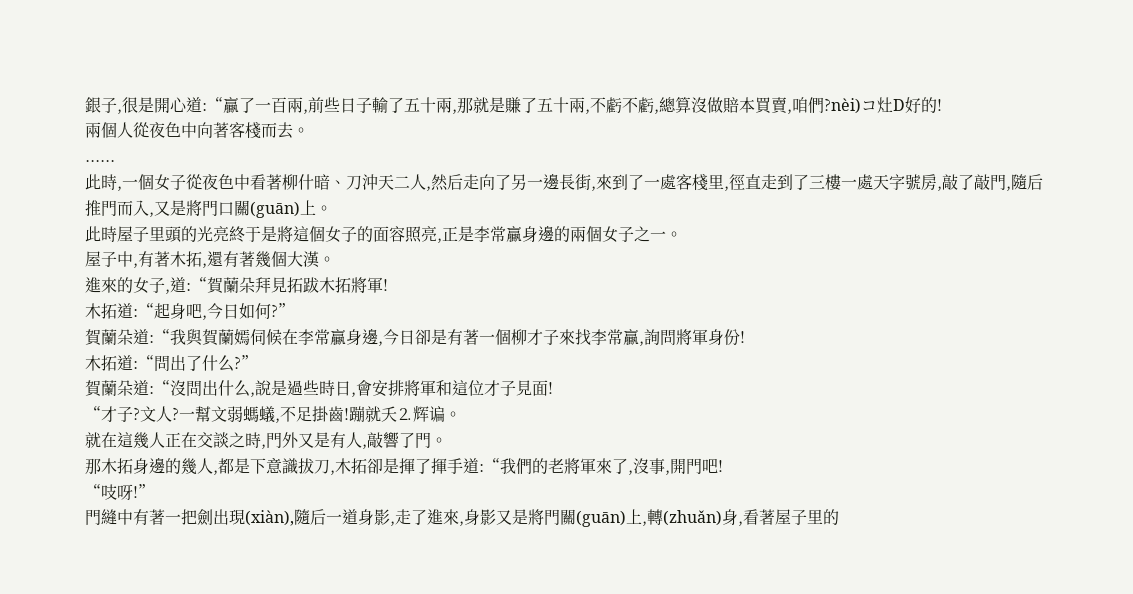銀子,很是開心道:“贏了一百兩,前些日子輸了五十兩,那就是賺了五十兩,不虧不虧,總算沒做賠本買賣,咱們?nèi)コ灶D好的!
兩個人從夜色中向著客棧而去。
......
此時,一個女子從夜色中看著柳什暗、刀沖天二人,然后走向了另一邊長街,來到了一處客棧里,徑直走到了三樓一處天字號房,敲了敲門,隨后推門而入,又是將門口關(guān)上。
此時屋子里頭的光亮終于是將這個女子的面容照亮,正是李常贏身邊的兩個女子之一。
屋子中,有著木拓,還有著幾個大漢。
進來的女子,道:“賀蘭朵拜見拓跋木拓將軍!
木拓道:“起身吧,今日如何?”
賀蘭朵道:“我與賀蘭嫣伺候在李常贏身邊,今日卻是有著一個柳才子來找李常贏,詢問將軍身份!
木拓道:“問出了什么?”
賀蘭朵道:“沒問出什么,說是過些時日,會安排將軍和這位才子見面!
“才子?文人?一幫文弱螞蟻,不足掛齒!蹦就夭⒉辉谝。
就在這幾人正在交談之時,門外又是有人,敲響了門。
那木拓身邊的幾人,都是下意識拔刀,木拓卻是揮了揮手道:“我們的老將軍來了,沒事,開門吧!
“吱呀!”
門縫中有著一把劍出現(xiàn),隨后一道身影,走了進來,身影又是將門關(guān)上,轉(zhuǎn)身,看著屋子里的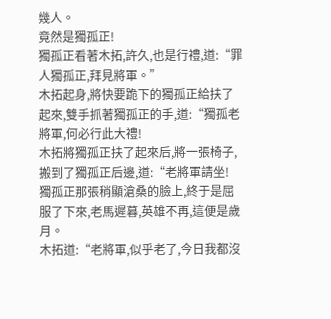幾人。
竟然是獨孤正!
獨孤正看著木拓,許久,也是行禮,道:“罪人獨孤正,拜見將軍。”
木拓起身,將快要跪下的獨孤正給扶了起來,雙手抓著獨孤正的手,道:“獨孤老將軍,何必行此大禮!
木拓將獨孤正扶了起來后,將一張椅子,搬到了獨孤正后邊,道:“老將軍請坐!
獨孤正那張稍顯滄桑的臉上,終于是屈服了下來,老馬遲暮,英雄不再,這便是歲月。
木拓道:“老將軍,似乎老了,今日我都沒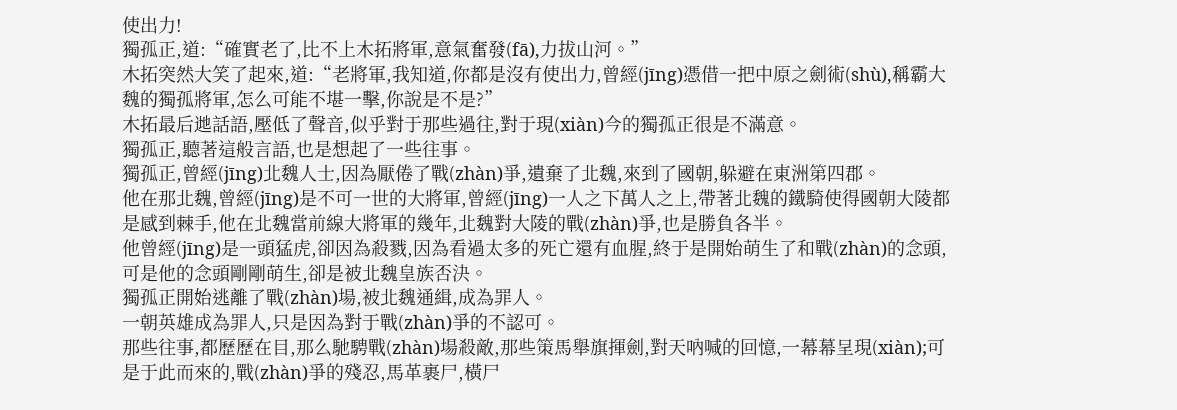使出力!
獨孤正,道:“確實老了,比不上木拓將軍,意氣奮發(fā),力拔山河。”
木拓突然大笑了起來,道:“老將軍,我知道,你都是沒有使出力,曾經(jīng)憑借一把中原之劍術(shù),稱霸大魏的獨孤將軍,怎么可能不堪一擊,你說是不是?”
木拓最后逇話語,壓低了聲音,似乎對于那些過往,對于現(xiàn)今的獨孤正很是不滿意。
獨孤正,聽著這般言語,也是想起了一些往事。
獨孤正,曾經(jīng)北魏人士,因為厭倦了戰(zhàn)爭,遺棄了北魏,來到了國朝,躲避在東洲第四郡。
他在那北魏,曾經(jīng)是不可一世的大將軍,曾經(jīng)一人之下萬人之上,帶著北魏的鐵騎使得國朝大陵都是感到棘手,他在北魏當前線大將軍的幾年,北魏對大陵的戰(zhàn)爭,也是勝負各半。
他曾經(jīng)是一頭猛虎,卻因為殺戮,因為看過太多的死亡還有血腥,終于是開始萌生了和戰(zhàn)的念頭,可是他的念頭剛剛萌生,卻是被北魏皇族否決。
獨孤正開始逃離了戰(zhàn)場,被北魏通緝,成為罪人。
一朝英雄成為罪人,只是因為對于戰(zhàn)爭的不認可。
那些往事,都歷歷在目,那么馳騁戰(zhàn)場殺敵,那些策馬舉旗揮劍,對天吶喊的回憶,一幕幕呈現(xiàn);可是于此而來的,戰(zhàn)爭的殘忍,馬革裹尸,橫尸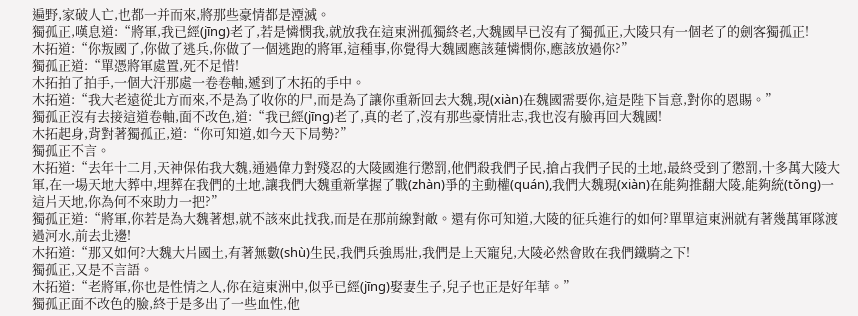遍野,家破人亡,也都一并而來,將那些豪情都是湮滅。
獨孤正,嘆息道:“將軍,我已經(jīng)老了,若是憐憫我,就放我在這東洲孤獨終老,大魏國早已沒有了獨孤正,大陵只有一個老了的劍客獨孤正!
木拓道:“你叛國了,你做了逃兵,你做了一個逃跑的將軍,這種事,你覺得大魏國應該蓮憐憫你,應該放過你?”
獨孤正道:“單憑將軍處置,死不足惜!
木拓拍了拍手,一個大汗那處一卷卷軸,遞到了木拓的手中。
木拓道:“我大老遠從北方而來,不是為了收你的尸,而是為了讓你重新回去大魏,現(xiàn)在魏國需要你,這是陛下旨意,對你的恩賜。”
獨孤正沒有去接這道卷軸,面不改色,道:“我已經(jīng)老了,真的老了,沒有那些豪情壯志,我也沒有臉再回大魏國!
木拓起身,背對著獨孤正,道:“你可知道,如今天下局勢?”
獨孤正不言。
木拓道:“去年十二月,天神保佑我大魏,通過偉力對殘忍的大陵國進行懲罰,他們殺我們子民,搶占我們子民的土地,最終受到了懲罰,十多萬大陵大軍,在一場天地大葬中,埋葬在我們的土地,讓我們大魏重新掌握了戰(zhàn)爭的主動權(quán),我們大魏現(xiàn)在能夠推翻大陵,能夠統(tǒng)一這片天地,你為何不來助力一把?”
獨孤正道:“將軍,你若是為大魏著想,就不該來此找我,而是在那前線對敵。還有你可知道,大陵的征兵進行的如何?單單這東洲就有著幾萬軍隊渡過河水,前去北邊!
木拓道:“那又如何?大魏大片國土,有著無數(shù)生民,我們兵強馬壯,我們是上天寵兒,大陵必然會敗在我們鐵騎之下!
獨孤正,又是不言語。
木拓道:“老將軍,你也是性情之人,你在這東洲中,似乎已經(jīng)娶妻生子,兒子也正是好年華。”
獨孤正面不改色的臉,終于是多出了一些血性,他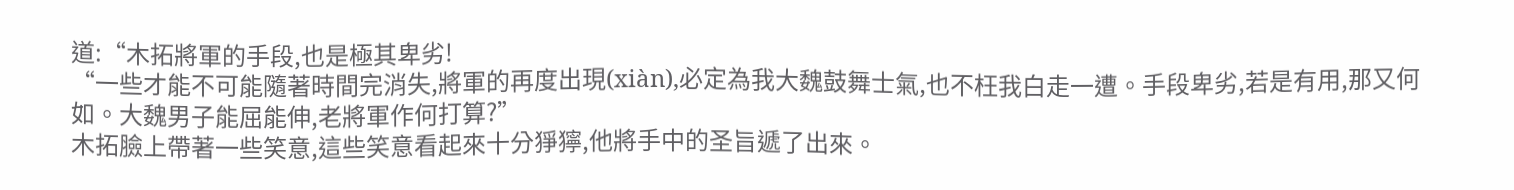道:“木拓將軍的手段,也是極其卑劣!
“一些才能不可能隨著時間完消失,將軍的再度出現(xiàn),必定為我大魏鼓舞士氣,也不枉我白走一遭。手段卑劣,若是有用,那又何如。大魏男子能屈能伸,老將軍作何打算?”
木拓臉上帶著一些笑意,這些笑意看起來十分猙獰,他將手中的圣旨遞了出來。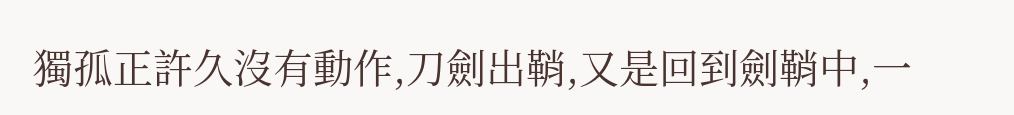獨孤正許久沒有動作,刀劍出鞘,又是回到劍鞘中,一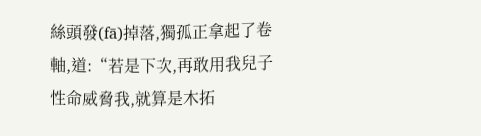絲頭發(fā)掉落,獨孤正拿起了卷軸,道:“若是下次,再敢用我兒子性命威脅我,就算是木拓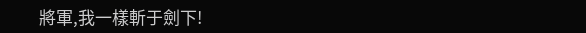將軍,我一樣斬于劍下!